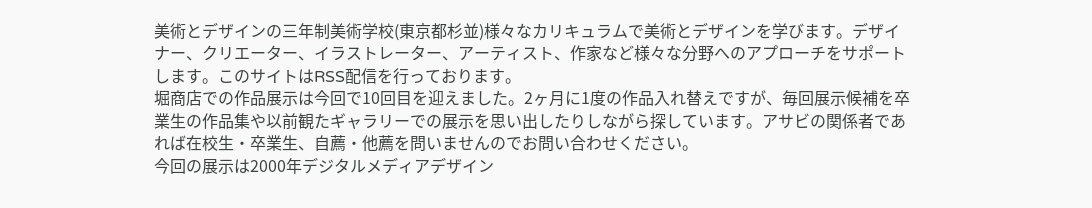美術とデザインの三年制美術学校(東京都杉並)様々なカリキュラムで美術とデザインを学びます。デザイナー、クリエーター、イラストレーター、アーティスト、作家など様々な分野へのアプローチをサポートします。このサイトはRSS配信を行っております。
堀商店での作品展示は今回で10回目を迎えました。2ヶ月に1度の作品入れ替えですが、毎回展示候補を卒業生の作品集や以前観たギャラリーでの展示を思い出したりしながら探しています。アサビの関係者であれば在校生・卒業生、自薦・他薦を問いませんのでお問い合わせください。
今回の展示は2000年デジタルメディアデザイン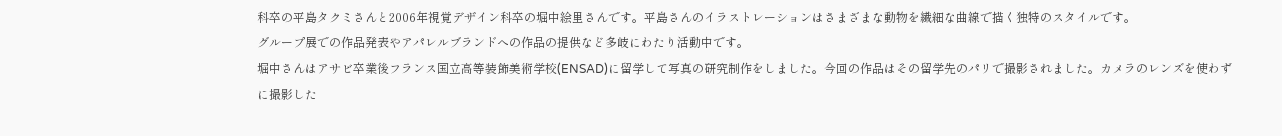科卒の平島タクミさんと2006年視覚デザイン科卒の堀中絵里さんです。平島さんのイラストレーションはさまざまな動物を繊細な曲線で描く独特のスタイルです。
グループ展での作品発表やアパレルブランドへの作品の提供など多岐にわたり活動中です。
堀中さんはアサビ卒業後フランス国立高等装飾美術学校(ENSAD)に留学して写真の研究制作をしました。今回の作品はその留学先のパリで撮影されました。カメラのレンズを使わずに撮影した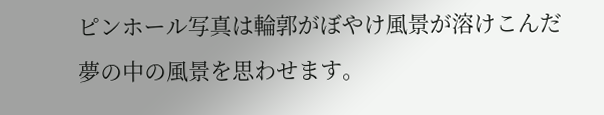ピンホール写真は輪郭がぼやけ風景が溶けこんだ夢の中の風景を思わせます。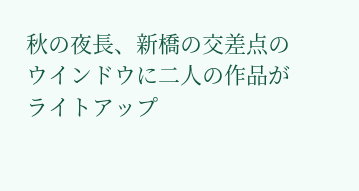秋の夜長、新橋の交差点のウインドウに二人の作品がライトアップ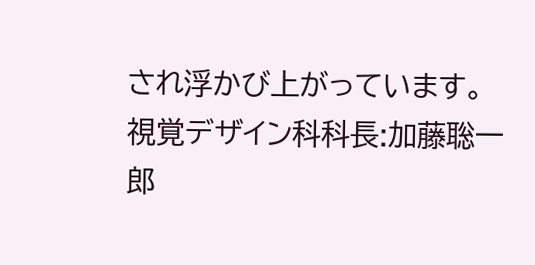され浮かび上がっています。
視覚デザイン科科長:加藤聡一郎